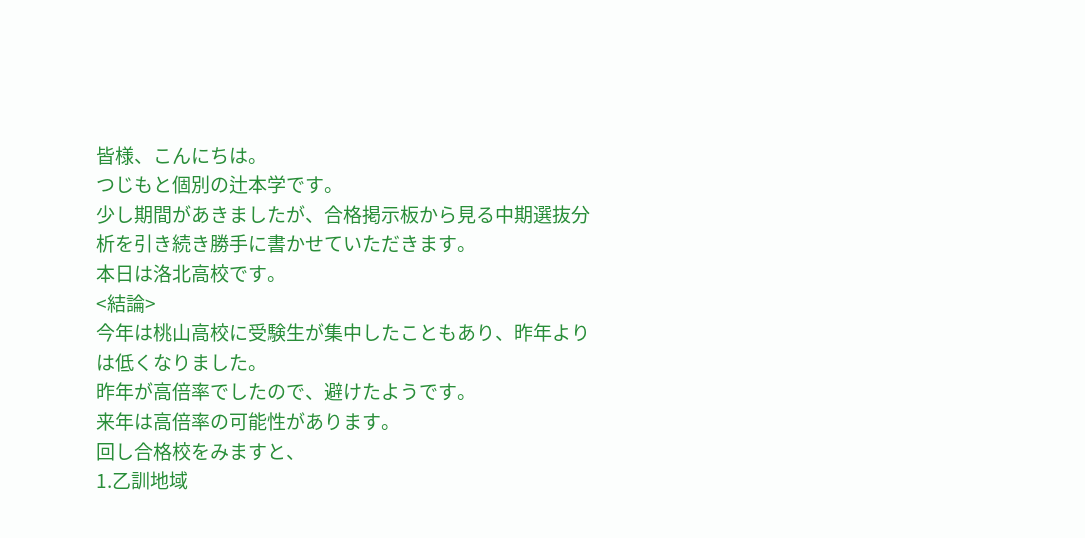皆様、こんにちは。
つじもと個別の辻本学です。
少し期間があきましたが、合格掲示板から見る中期選抜分析を引き続き勝手に書かせていただきます。
本日は洛北高校です。
<結論>
今年は桃山高校に受験生が集中したこともあり、昨年よりは低くなりました。
昨年が高倍率でしたので、避けたようです。
来年は高倍率の可能性があります。
回し合格校をみますと、
1.乙訓地域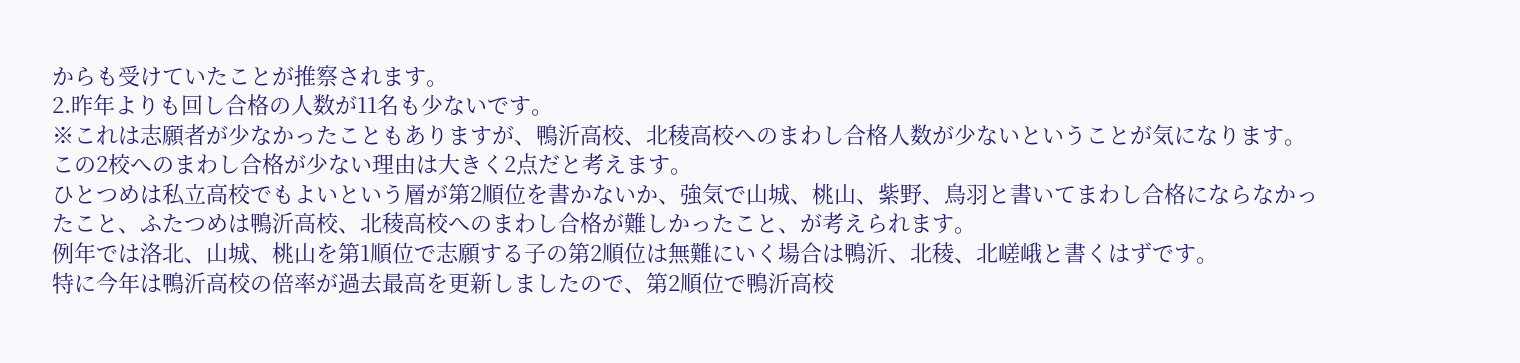からも受けていたことが推察されます。
2.昨年よりも回し合格の人数が11名も少ないです。
※これは志願者が少なかったこともありますが、鴨沂高校、北稜高校へのまわし合格人数が少ないということが気になります。
この2校へのまわし合格が少ない理由は大きく2点だと考えます。
ひとつめは私立高校でもよいという層が第2順位を書かないか、強気で山城、桃山、紫野、鳥羽と書いてまわし合格にならなかったこと、ふたつめは鴨沂高校、北稜高校へのまわし合格が難しかったこと、が考えられます。
例年では洛北、山城、桃山を第1順位で志願する子の第2順位は無難にいく場合は鴨沂、北稜、北嵯峨と書くはずです。
特に今年は鴨沂高校の倍率が過去最高を更新しましたので、第2順位で鴨沂高校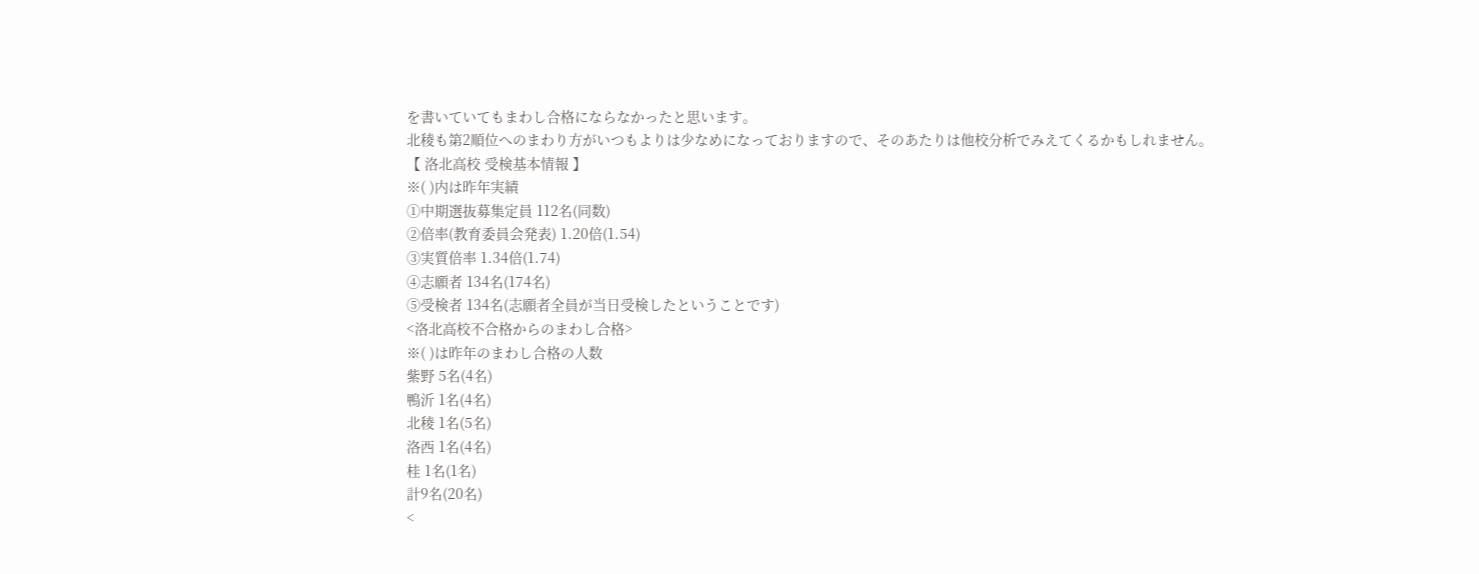を書いていてもまわし合格にならなかったと思います。
北稜も第2順位へのまわり方がいつもよりは少なめになっておりますので、そのあたりは他校分析でみえてくるかもしれません。
【 洛北高校 受検基本情報 】
※( )内は昨年実績
①中期選抜募集定員 112名(同数)
②倍率(教育委員会発表) 1.20倍(1.54)
③実質倍率 1.34倍(1.74)
④志願者 134名(174名)
⑤受検者 134名(志願者全員が当日受検したということです)
<洛北高校不合格からのまわし合格>
※( )は昨年のまわし合格の人数
紫野 5名(4名)
鴨沂 1名(4名)
北稜 1名(5名)
洛西 1名(4名)
桂 1名(1名)
計9名(20名)
<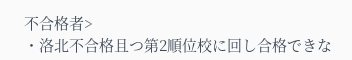不合格者>
・洛北不合格且つ第2順位校に回し合格できな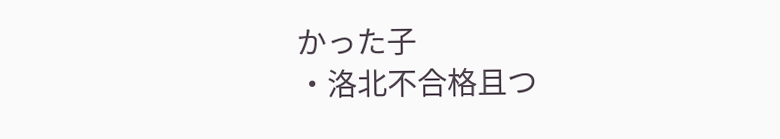かった子
・洛北不合格且つ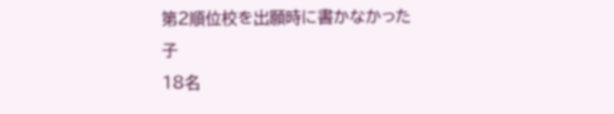第2順位校を出願時に書かなかった子
18名